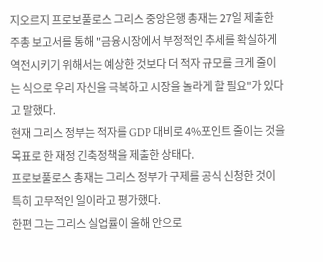지오르지 프로보풀로스 그리스 중앙은행 총재는 27일 제출한 주총 보고서를 통해 "금융시장에서 부정적인 추세를 확실하게 역전시키기 위해서는 예상한 것보다 더 적자 규모를 크게 줄이는 식으로 우리 자신을 극복하고 시장을 놀라게 할 필요"가 있다고 말했다.
현재 그리스 정부는 적자를 GDP 대비로 4%포인트 줄이는 것을 목표로 한 재정 긴축정책을 제출한 상태다.
프로보풀로스 총재는 그리스 정부가 구제를 공식 신청한 것이 특히 고무적인 일이라고 평가했다.
한편 그는 그리스 실업률이 올해 안으로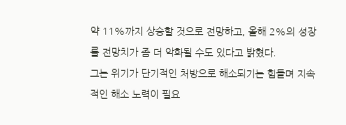약 11%까지 상승할 것으로 전망하고, 올해 2%의 성장률 전망치가 좀 더 악화될 수도 있다고 밝혔다.
그는 위기가 단기적인 처방으로 해소되기는 힘들며 지속적인 해소 노력이 필요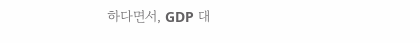하다면서, GDP 대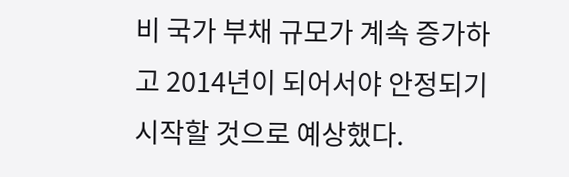비 국가 부채 규모가 계속 증가하고 2014년이 되어서야 안정되기 시작할 것으로 예상했다.